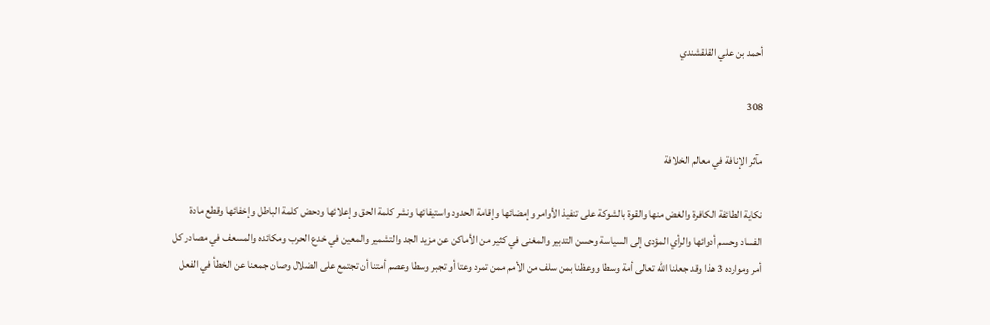أحمد بن علي القلقشندي

308

مآثر الإنافة في معالم الخلافة

نكاية الطائفة الكافرة والغض منها والقوة بالشوكة على تنفيذ الأوامر وإمضائها وإقامة الحدود واستيفائها ونشر كلمة الحق وإعلائها ودحض كلمة الباطل وإخفائها وقطع مادة الفساد وحسم أدوائها والرأي المؤدى إلى السياسة وحسن التدبير والمغنى في كثير من الأماكن عن مزيد الجد والتشمير والمعين في خدع الحرب ومكائده والمسعف في مصادر كل أمر وموارده 3 هذا وقد جعلنا الله تعالى أمة وسطا ووعظنا بمن سلف من الأمم ممن تمرد وعتا أو تجبر وسطا وعصم أمتنا أن تجتمع على الضلال وصان جمعنا عن الخطأ في الفعل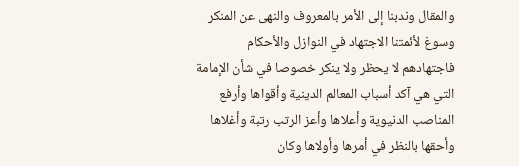والمقال وندبنا إلى الأمر بالمعروف والنهى عن المنكر وسوغ لأئمتنا الاجتهاد في النوازل والأحكام فاجتهادهم لا يحظر ولا ينكر خصوصا في شأن الإمامة التي هي آكد أسباب المعالم الدينية وأقواها وأرفع المناصب الدنيوية وأعلاها وأعز الرتب رتبة وأغلاها وأحقها بالنظر في أمرها وأولاها وكان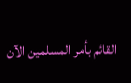القائم بأمر المسلمين الآن